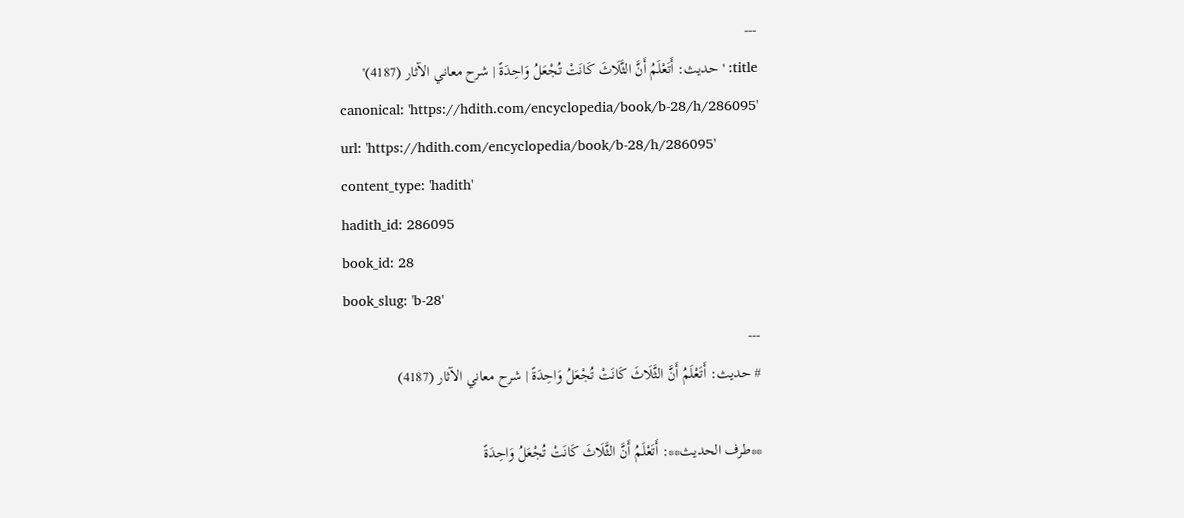---
title: 'حديث: أَتَعْلَمُ أَنَّ الثَّلَاثَ كَانَتْ تُجْعَلُ وَاحِدَةً | شرح معاني الآثار (4187)'
canonical: 'https://hdith.com/encyclopedia/book/b-28/h/286095'
url: 'https://hdith.com/encyclopedia/book/b-28/h/286095'
content_type: 'hadith'
hadith_id: 286095
book_id: 28
book_slug: 'b-28'
---
# حديث: أَتَعْلَمُ أَنَّ الثَّلَاثَ كَانَتْ تُجْعَلُ وَاحِدَةً | شرح معاني الآثار (4187)

**طرف الحديث**: أَتَعْلَمُ أَنَّ الثَّلَاثَ كَانَتْ تُجْعَلُ وَاحِدَةً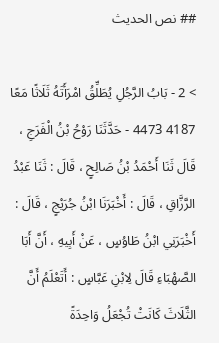## نص الحديث

> 2 - بَابُ الرَّجُلِ يُطَلِّقُ امْرَأَتَهُ ثَلَاثًا مَعًا 4187 4473 - حَدَّثَنَا رَوْحُ بْنُ الْفَرَجِ ، قَالَ ثَنَا أَحْمَدُ بْنُ صَالِحٍ ، قَالَ : ثَنَا عَبْدُ الرَّزَّاقِ ، قَالَ : أَخْبَرَنَا ابْنُ جُرَيْجٍ ، قَالَ : أَخْبَرَنِي ابْنُ طَاوُسٍ ، عَنْ أَبِيهِ ، أَنَّ أَبَا الصَّهْبَاءِ قَالَ لِابْنِ عَبَّاسٍ : أَتَعْلَمُ أَنَّ الثَّلَاثَ كَانَتْ تُجْعَلُ وَاحِدَةً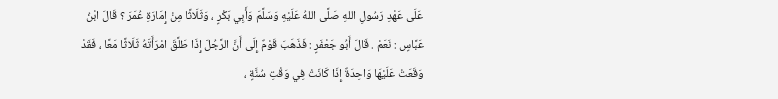عَلَى عَهْدِ رَسُولِ اللهِ صَلَّى اللهُ عَلَيْهِ وَسَلَّمَ وَأَبِي بَكْرٍ ، وَثَلَاثًا مِنْ إِمَارَةِ عُمَرَ ؟ قَالَ ابْنُ عَبَّاسٍ : نَعَمْ . قَالَ أَبُو جَعْفَرٍ : فَذَهَبَ قَوْمٌ إِلَى أَنَّ الرَّجُلَ إِذَا طَلَّقَ امْرَأَتَهُ ثَلَاثًا مَعًا ، فَقَدْ وَقَعَتْ عَلَيْهَا وَاحِدَةٌ إِذَا كَانَتْ فِي وَقْتِ سُنَّةٍ ،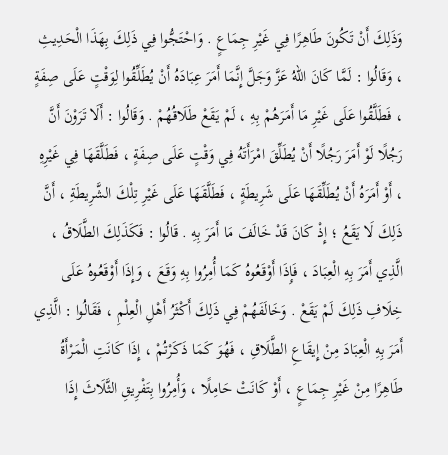وَذَلِكَ أَنْ تَكُونَ طَاهِرًا فِي غَيْرِ جِمَاعٍ . وَاحْتَجُّوا فِي ذَلِكَ بِهَذَا الْحَدِيثِ ، وَقَالُوا : لَمَّا كَانَ اللهُ عَزَّ وَجَلَّ إِنَّمَا أَمَرَ عِبَادَهُ أَنْ يُطَلِّقُوا لِوَقْتٍ عَلَى صِفَةٍ ، فَطَلَّقُوا عَلَى غَيْرِ مَا أَمَرَهُمْ بِهِ ، لَمْ يَقَعْ طَلَاقُهُمْ . وَقَالُوا : أَلَا تَرَوْنَ أَنَّ رَجُلًا لَوْ أَمَرَ رَجُلًا أَنْ يُطَلِّقَ امْرَأَتَهُ فِي وَقْتٍ عَلَى صِفَةٍ ، فَطَلَّقَهَا فِي غَيْرِهِ ، أَوْ أَمَرَهُ أَنْ يُطَلِّقَهَا عَلَى شَرِيطَةٍ ، فَطَلَّقَهَا عَلَى غَيْرِ تِلْكَ الشَّرِيطَةِ ، أَنَّ ذَلِكَ لَا يَقَعُ ؛ إِذْ كَانَ قَدْ خَالَفَ مَا أَمَرَ بِهِ . قَالُوا : فَكَذَلِكَ الطَّلَاقُ ، الَّذِي أَمَرَ بِهِ الْعِبَادَ ، فَإِذَا أَوْقَعُوهُ كَمَا أُمِرُوا بِهِ وَقَعَ ، وَإِذَا أَوْقَعُوهُ عَلَى خِلَافِ ذَلِكَ لَمْ يَقَعْ . وَخَالَفَهُمْ فِي ذَلِكَ أَكْثَرُ أَهْلِ الْعِلْمِ ، فَقَالُوا : الَّذِي أَمَرَ بِهِ الْعِبَادَ مِنْ إِيقَاعِ الطَّلَاقِ ، فَهُوَ كَمَا ذَكَرْتُمْ ، إِذَا كَانَتِ الْمَرْأَةُ طَاهِرًا مِنْ غَيْرِ جِمَاعٍ ، أَوْ كَانَتْ حَامِلًا ، وَأُمِرُوا بِتَفْرِيقِ الثَّلَاثَ إِذَا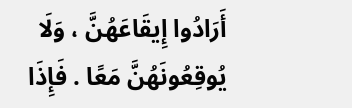أَرَادُوا إِيقَاعَهُنَّ ، وَلَا يُوقِعُونَهُنَّ مَعًا . فَإِذَا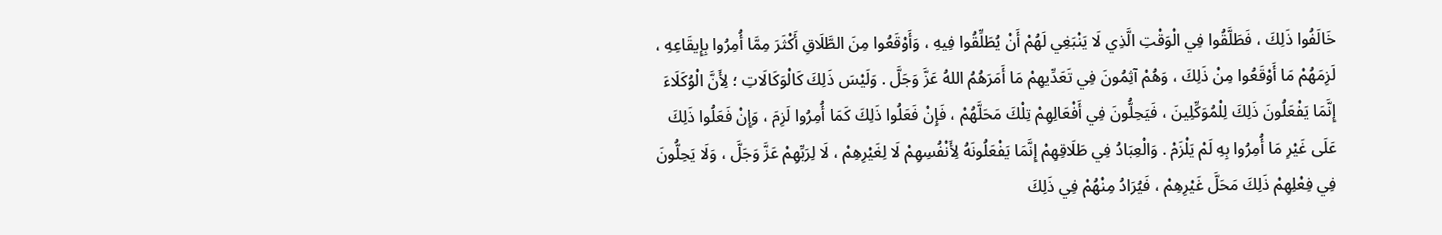خَالَفُوا ذَلِكَ ، فَطَلَّقُوا فِي الْوَقْتِ الَّذِي لَا يَنْبَغِي لَهُمْ أَنْ يُطَلِّقُوا فِيهِ ، وَأَوْقَعُوا مِنَ الطَّلَاقِ أَكْثَرَ مِمَّا أُمِرُوا بِإِيقَاعِهِ ، لَزِمَهُمْ مَا أَوْقَعُوا مِنْ ذَلِكَ ، وَهُمْ آثِمُونَ فِي تَعَدِّيهِمْ مَا أَمَرَهُمُ اللهُ عَزَّ وَجَلَّ . وَلَيْسَ ذَلِكَ كَالْوَكَالَاتِ ؛ لِأَنَّ الْوُكَلَاءَ إِنَّمَا يَفْعَلُونَ ذَلِكَ لِلْمُوَكِّلِينَ ، فَيَحِلُّونَ فِي أَفْعَالِهِمْ تِلْكَ مَحَلَّهُمْ ، فَإِنْ فَعَلُوا ذَلِكَ كَمَا أُمِرُوا لَزِمَ ، وَإِنْ فَعَلُوا ذَلِكَ عَلَى غَيْرِ مَا أُمِرُوا بِهِ لَمْ يَلْزَمْ . وَالْعِبَادُ فِي طَلَاقِهِمْ إِنَّمَا يَفْعَلُونَهُ لِأَنْفُسِهِمْ لَا لِغَيْرِهِمْ ، لَا لِرَبِّهِمْ عَزَّ وَجَلَّ ، وَلَا يَحِلُّونَ فِي فِعْلِهِمْ ذَلِكَ مَحَلَّ غَيْرِهِمْ ، فَيُرَادُ مِنْهُمْ فِي ذَلِكَ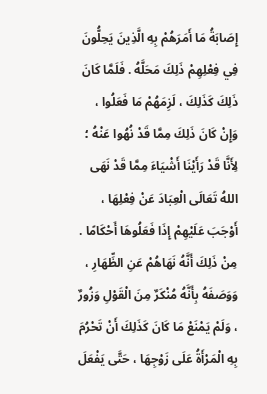إِصَابَةُ مَا أَمَرَهُمْ بِهِ الَّذِينَ يَحِلُّونَ فِي فِعْلِهِمْ ذَلِكَ مَحَلَّهُ . فَلَمَّا كَانَ ذَلِكَ كَذَلِكَ ، لَزِمَهُمْ مَا فَعَلُوا ، وَإِنْ كَانَ ذَلِكَ مِمَّا قَدْ نُهُوا عَنْهُ ؛ لِأَنَّا قَدْ رَأَيْنَا أَشْيَاءَ مِمَّا قَدْ نَهَى اللهُ تَعَالَى الْعِبَادَ عَنْ فِعْلِهَا ، أَوْجَبَ عَلَيْهِمْ إِذَا فَعَلُوهَا أَحْكَامًا . مِنْ ذَلِكَ أَنَّهُ نَهَاهُمْ عَنِ الظِّهَارِ ، وَوَصَفَهُ بِأَنَّهُ مُنْكَرٌ مِنَ الْقَوْلِ وَزُورٌ ، وَلَمْ يَمْنَعْ مَا كَانَ كَذَلِكَ أَنْ تَحْرُمَ بِهِ الْمَرْأَةُ عَلَى زَوْجِهَا ، حَتَّى يَفْعَلَ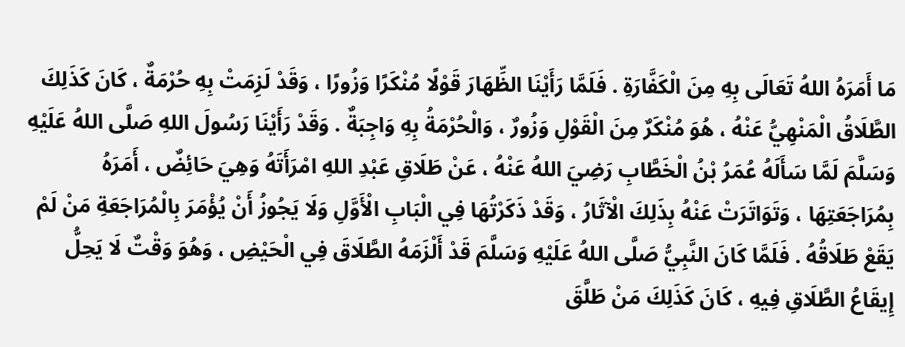مَا أَمَرَهُ اللهُ تَعَالَى بِهِ مِنَ الْكَفَّارَةِ . فَلَمَّا رَأَيْنَا الظِّهَارَ قَوْلًا مُنْكَرًا وَزُورًا ، وَقَدْ لَزِمَتْ بِهِ حُرْمَةٌ ، كَانَ كَذَلِكَ الطَّلَاقُ الْمَنْهِيُّ عَنْهُ ، هُوَ مُنْكَرٌ مِنَ الْقَوْلِ وَزُورٌ ، وَالْحُرْمَةُ بِهِ وَاجِبَةٌ . وَقَدْ رَأَيْنَا رَسُولَ اللهِ صَلَّى اللهُ عَلَيْهِ وَسَلَّمَ لَمَّا سَأَلَهُ عُمَرُ بْنُ الْخَطَّابِ رَضِيَ اللهُ عَنْهُ ، عَنْ طَلَاقِ عَبْدِ اللهِ امْرَأَتَهُ وَهِيَ حَائِضٌ ، أَمَرَهُ بِمُرَاجَعَتِهَا ، وَتَوَاتَرَتْ عَنْهُ بِذَلِكَ الْآثَارُ ، وَقَدْ ذَكَرْتُهَا فِي الْبَابِ الْأَوَّلِ وَلَا يَجُوزُ أَنْ يُؤْمَرَ بِالْمُرَاجَعَةِ مَنْ لَمْ يَقَعْ طَلَاقُهُ . فَلَمَّا كَانَ النَّبِيُّ صَلَّى اللهُ عَلَيْهِ وَسَلَّمَ قَدْ أَلْزَمَهُ الطَّلَاقَ فِي الْحَيْضِ ، وَهُوَ وَقْتٌ لَا يَحِلُّ إِيقَاعُ الطَّلَاقِ فِيهِ ، كَانَ كَذَلِكَ مَنْ طَلَّقَ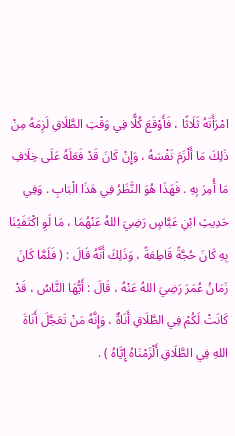امْرَأَتَهُ ثَلَاثًا ، فَأَوْقَعَ كُلًّا فِي وَقْتِ الطَّلَاقِ لَزِمَهُ مِنْ ذَلِكَ مَا أَلْزَمَ نَفْسَهُ ، وَإِنْ كَانَ قَدْ فَعَلَهُ عَلَى خِلَافِ مَا أُمِرَ بِهِ . فَهَذَا هُوَ النَّظَرُ فِي هَذَا الْبَابِ . وَفِي حَدِيثِ ابْنِ عَبَّاسٍ رَضِيَ اللهُ عَنْهُمَا ، مَا لَوِ اكْتَفَيْنَا بِهِ كَانَ حُجَّةً قَاطِعَةً ، وَذَلِكَ أَنَّهُ قَالَ : ( فَلَمَّا كَانَ زَمَانُ عُمَرَ رَضِيَ اللهُ عَنْهُ ، قَالَ : أَيُّهَا النَّاسُ ، قَدْ كَانَتْ لَكُمْ فِي الطَّلَاقِ أَنَاةٌ ، وَإِنَّهُ مَنْ تَعَجَّلَ أَنَاةَ اللهِ فِي الطَّلَاقِ أَلْزَمْنَاهُ إِيَّاهُ ) .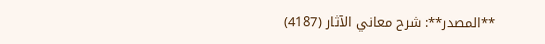**المصدر**: شرح معاني الآثار (4187)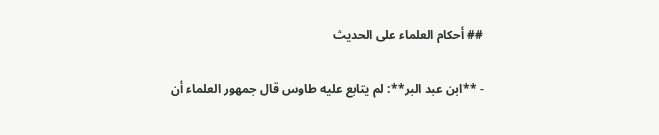## أحكام العلماء على الحديث

- **ابن عبد البر**: لم يتابع عليه طاوس قال جمهور العلماء أن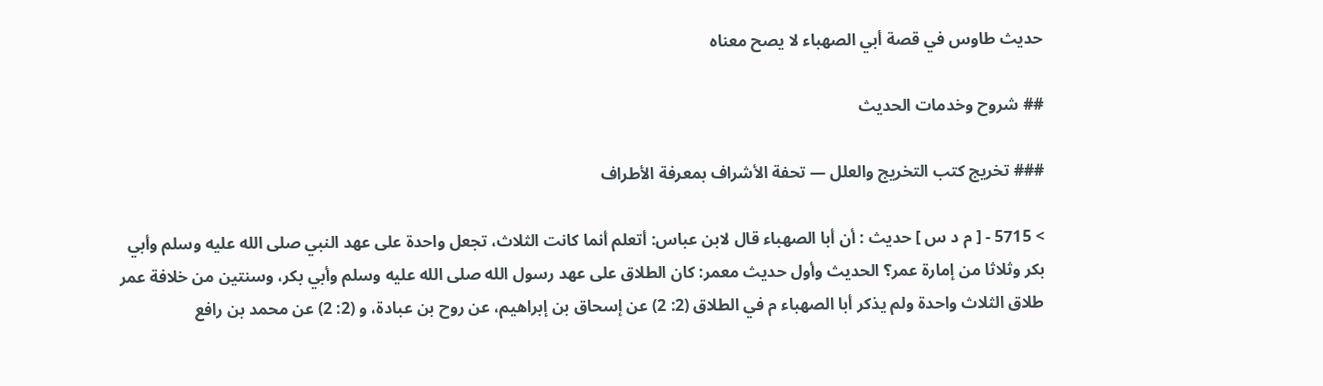حديث طاوس في قصة أبي الصهباء لا يصح معناه

## شروح وخدمات الحديث

### تخريج كتب التخريج والعلل — تحفة الأشراف بمعرفة الأطراف

> 5715 - [ م د س ] حديث : أن أبا الصهباء قال لابن عباس: أتعلم أنما كانت الثلاث، تجعل واحدة على عهد النبي صلى الله عليه وسلم وأبي بكر وثلاثا من إمارة عمر؟ الحديث وأول حديث معمر: كان الطلاق على عهد رسول الله صلى الله عليه وسلم وأبي بكر، وسنتين من خلافة عمر طلاق الثلاث واحدة ولم يذكر أبا الصهباء م في الطلاق (2: 2) عن إسحاق بن إبراهيم، عن روح بن عبادة، و (2: 2) عن محمد بن رافع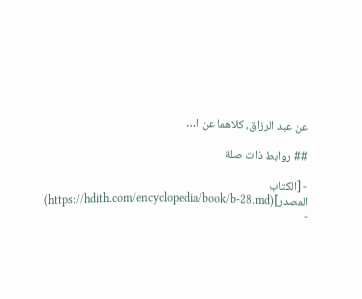عن عبد الرزاق، كلاهما عن ا…

## روابط ذات صلة

- [الكتاب المصدر](https://hdith.com/encyclopedia/book/b-28.md)
-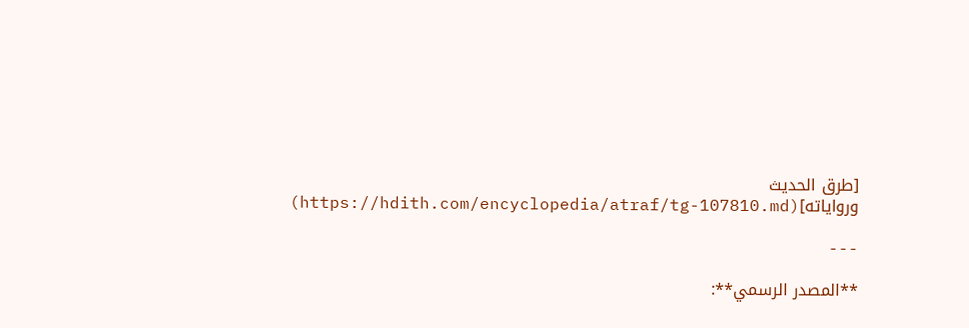[طرق الحديث ورواياته](https://hdith.com/encyclopedia/atraf/tg-107810.md)

---

**المصدر الرسمي**: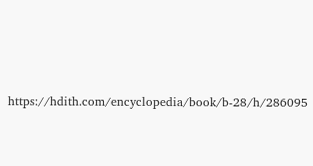https://hdith.com/encyclopedia/book/b-28/h/286095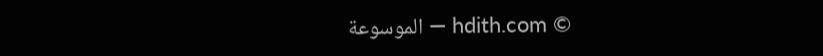© hdith.com — الموسوعة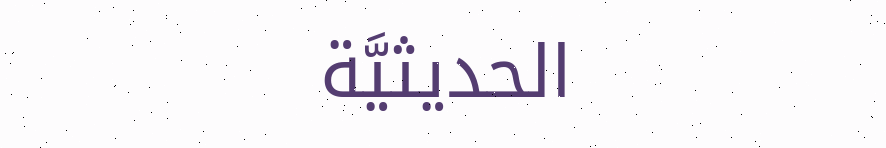الحديثيَّة